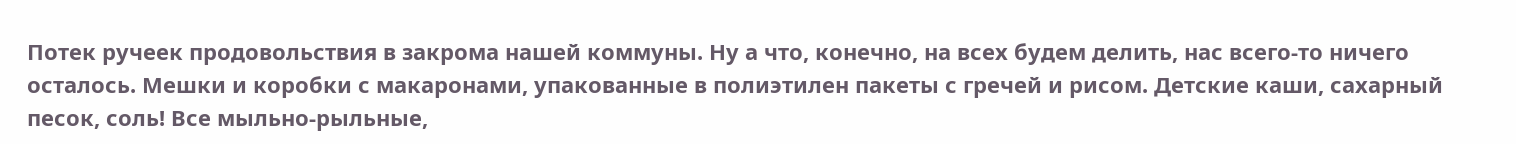Потек ручеек продовольствия в закрома нашей коммуны. Ну а что, конечно, на всех будем делить, нас всего-то ничего осталось. Мешки и коробки с макаронами, упакованные в полиэтилен пакеты с гречей и рисом. Детские каши, сахарный песок, соль! Все мыльно-рыльные,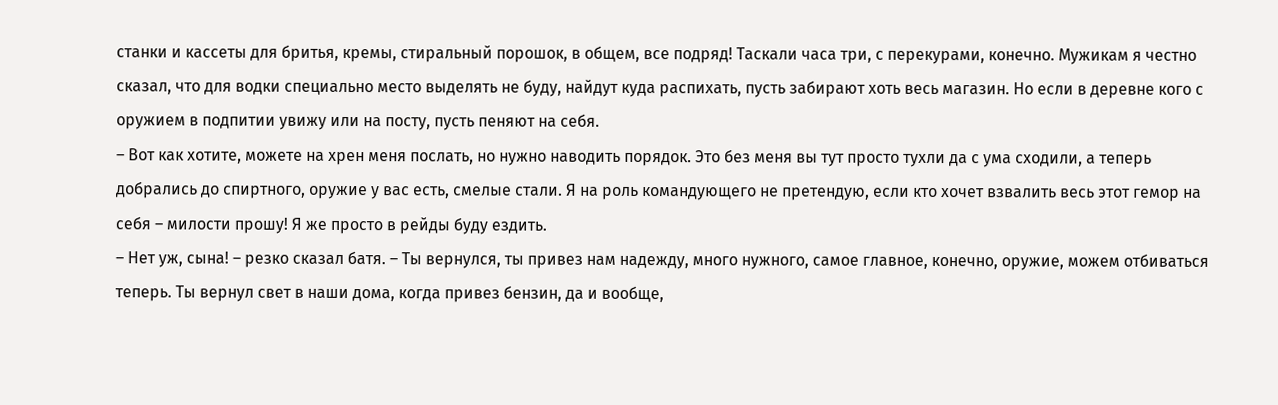станки и кассеты для бритья, кремы, стиральный порошок, в общем, все подряд! Таскали часа три, с перекурами, конечно. Мужикам я честно сказал, что для водки специально место выделять не буду, найдут куда распихать, пусть забирают хоть весь магазин. Но если в деревне кого с оружием в подпитии увижу или на посту, пусть пеняют на себя.
– Вот как хотите, можете на хрен меня послать, но нужно наводить порядок. Это без меня вы тут просто тухли да с ума сходили, а теперь добрались до спиртного, оружие у вас есть, смелые стали. Я на роль командующего не претендую, если кто хочет взвалить весь этот гемор на себя – милости прошу! Я же просто в рейды буду ездить.
– Нет уж, сына! – резко сказал батя. – Ты вернулся, ты привез нам надежду, много нужного, самое главное, конечно, оружие, можем отбиваться теперь. Ты вернул свет в наши дома, когда привез бензин, да и вообще,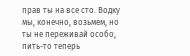прав ты на все сто. Водку мы, конечно, возьмем, но ты не переживай особо, пить-то теперь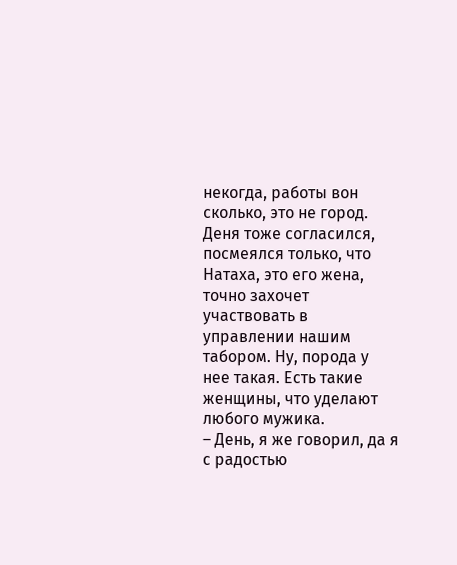некогда, работы вон сколько, это не город.
Деня тоже согласился, посмеялся только, что Натаха, это его жена, точно захочет участвовать в управлении нашим табором. Ну, порода у нее такая. Есть такие женщины, что уделают любого мужика.
– День, я же говорил, да я с радостью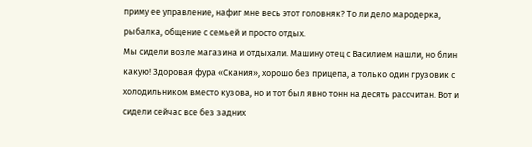приму ее управление, нафиг мне весь этот головняк? То ли дело мародерка, рыбалка, общение с семьей и просто отдых.
Мы сидели возле магазина и отдыхали. Машину отец с Василием нашли, но блин какую! Здоровая фура «Скания», хорошо без прицепа, а только один грузовик с холодильником вместо кузова, но и тот был явно тонн на десять рассчитан. Вот и сидели сейчас все без задних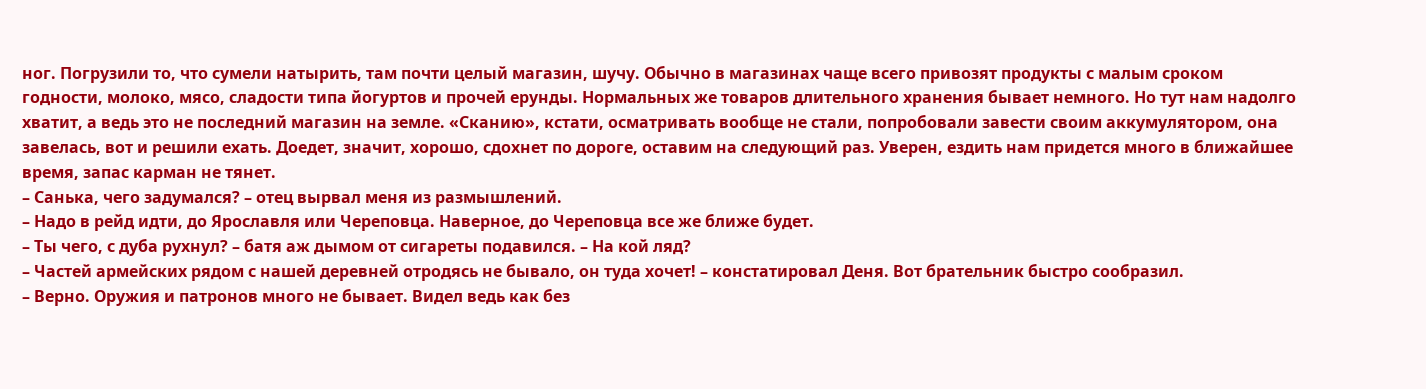ног. Погрузили то, что сумели натырить, там почти целый магазин, шучу. Обычно в магазинах чаще всего привозят продукты с малым сроком годности, молоко, мясо, сладости типа йогуртов и прочей ерунды. Нормальных же товаров длительного хранения бывает немного. Но тут нам надолго хватит, а ведь это не последний магазин на земле. «Сканию», кстати, осматривать вообще не стали, попробовали завести своим аккумулятором, она завелась, вот и решили ехать. Доедет, значит, хорошо, сдохнет по дороге, оставим на следующий раз. Уверен, ездить нам придется много в ближайшее время, запас карман не тянет.
– Санька, чего задумался? – отец вырвал меня из размышлений.
– Надо в рейд идти, до Ярославля или Череповца. Наверное, до Череповца все же ближе будет.
– Ты чего, с дуба рухнул? – батя аж дымом от сигареты подавился. – На кой ляд?
– Частей армейских рядом с нашей деревней отродясь не бывало, он туда хочет! – констатировал Деня. Вот брательник быстро сообразил.
– Верно. Оружия и патронов много не бывает. Видел ведь как без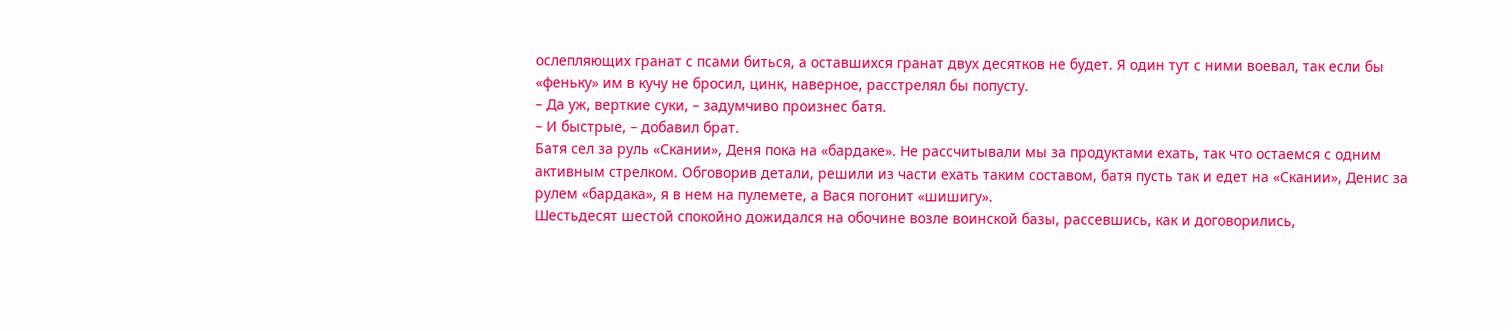ослепляющих гранат с псами биться, а оставшихся гранат двух десятков не будет. Я один тут с ними воевал, так если бы «феньку» им в кучу не бросил, цинк, наверное, расстрелял бы попусту.
– Да уж, верткие суки, – задумчиво произнес батя.
– И быстрые, – добавил брат.
Батя сел за руль «Скании», Деня пока на «бардаке». Не рассчитывали мы за продуктами ехать, так что остаемся с одним активным стрелком. Обговорив детали, решили из части ехать таким составом, батя пусть так и едет на «Скании», Денис за рулем «бардака», я в нем на пулемете, а Вася погонит «шишигу».
Шестьдесят шестой спокойно дожидался на обочине возле воинской базы, рассевшись, как и договорились,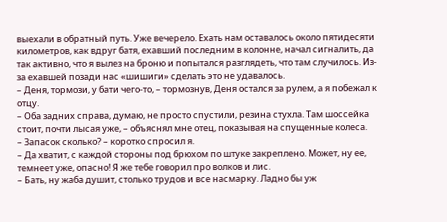выехали в обратный путь. Уже вечерело. Ехать нам оставалось около пятидесяти километров, как вдруг батя, ехавший последним в колонне, начал сигналить, да так активно, что я вылез на броню и попытался разглядеть, что там случилось. Из-за ехавшей позади нас «шишиги» сделать это не удавалось.
– Деня, тормози, у бати чего-то, – тормознув, Деня остался за рулем, а я побежал к отцу.
– Оба задних справа, думаю, не просто спустили, резина стухла. Там шоссейка стоит, почти лысая уже, – объяснял мне отец, показывая на спущенные колеса.
– Запасок сколько? – коротко спросил я.
– Да хватит, с каждой стороны под брюхом по штуке закреплено. Может, ну ее, темнеет уже, опасно! Я же тебе говорил про волков и лис.
– Бать, ну жаба душит, столько трудов и все насмарку. Ладно бы уж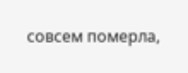совсем померла,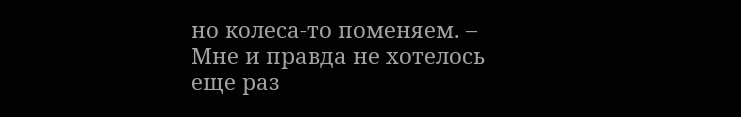но колеса-то поменяем. – Мне и правда не хотелось еще раз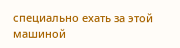специально ехать за этой машиной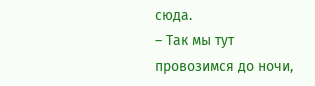сюда.
– Так мы тут провозимся до ночи,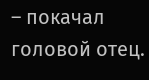– покачал головой отец.